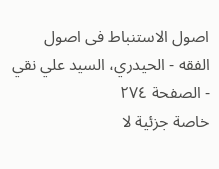اصول الاستنباط فى اصول الفقه - الحيدري، السيد علي نقي - الصفحة ٢٧٤
خاصة جزئية لا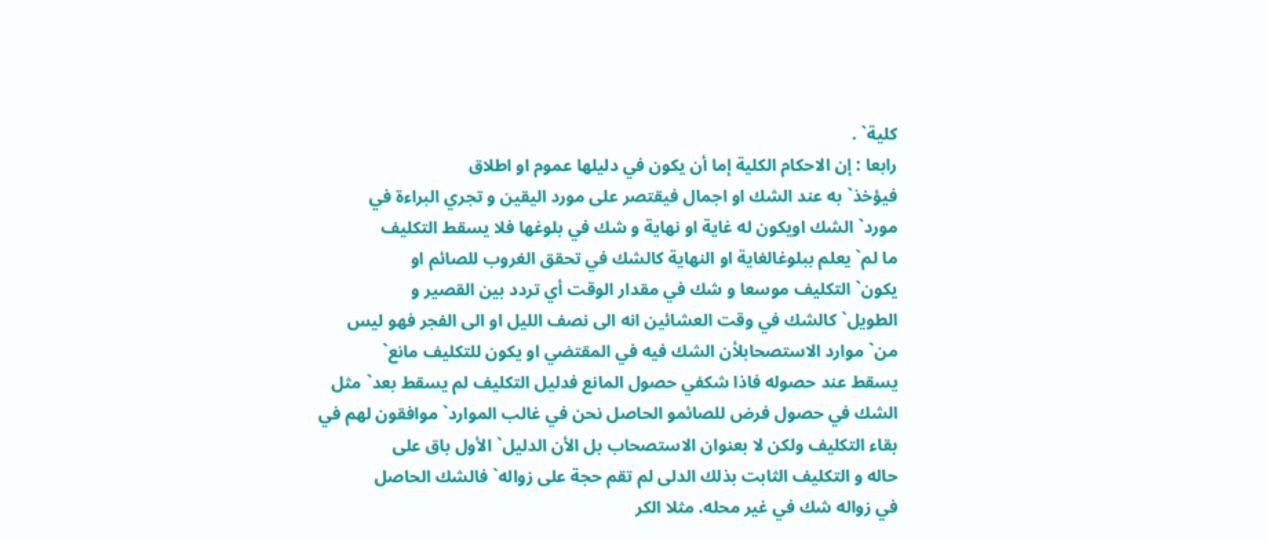كلية` .
رابعا : إن الاحكام الكلية إما أن يكون في دليلها عموم او اطلاق
فيؤخذ` به عند الشك او اجمال فيقتصر على مورد اليقين و تجري البراءة في
مورد` الشك اويكون له غاية او نهاية و شك في بلوغها فلا يسقط التكليف
ما لم` يعلم ببلوغالغاية او النهاية كالشك في تحقق الغروب للصائم او
يكون` التكليف موسعا و شك في مقدار الوقت أي تردد بين القصير و
الطويل` كالشك في وقت العشائين انه الى نصف الليل او الى الفجر فهو ليس
من` موارد الاستصحابلأن الشك فيه في المقتضي او يكون للتكليف مانع`
يسقط عند حصوله فاذا شكفي حصول المانع فدليل التكليف لم يسقط بعد` مثل
الشك في حصول فرض للصائمو الحاصل نحن في غالب الموارد` موافقون لهم في
بقاء التكليف ولكن لا بعنوان الاستصحاب بل الأن الدليل` الأول باق على
حاله و التكليف الثابت بذلك الدلى لم تقم حجة على زواله` فالشك الحاصل
في زواله شك في غير محله. مثلا الكر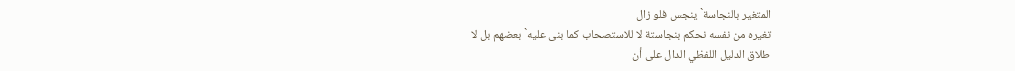المتغير بالنجاسة` ينجس فلو زال
تغيره من نفسه نحكم بنجاستة لا للاستصحاب كما بنى عليه` بعضهم بل لا
طلاق الدليل اللفظي الدال على أن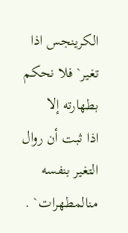الكرينجس اذا تغير` فلا نحكم بطهارته إلا
اذا ثبت أن روال التغير بنفسه منالمطهرات` .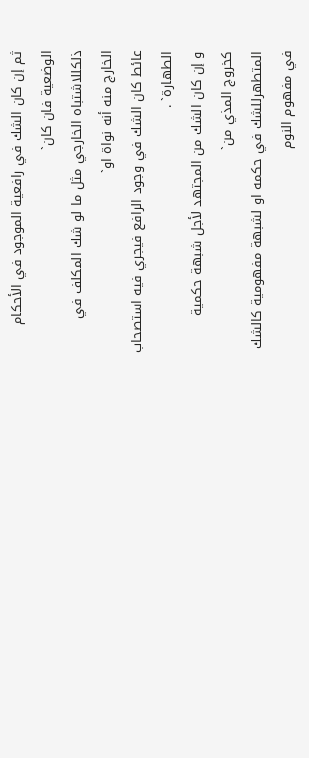ثم إن كان الشك في رافعية الموجود في الأحكام الوضعية فان كان`
ذلكللاشتباه الخارجي مثل ما لو شك المكلف في الخارج منه أنه نواة او`
عائط كان الشك في وجود الرافع فيجري فيه استصحاب الطهارة` .
و إن كان الشك من المجتهد لأجل شبهة حكمية كخروج المذي من`
المتطهرللشك في حكمه او لشبهة مفهومية كالشك في مفهوم النوم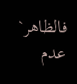فالظاهر`
عدم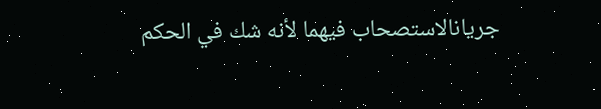جريانالاستصحاب فيهما لأنه شك في الحكم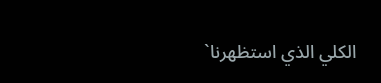الكلي الذي استظهرنا`